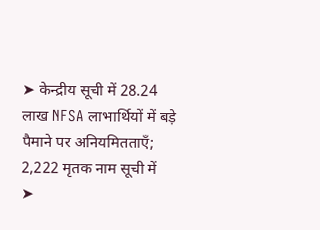➤ केन्द्रीय सूची में 28.24 लाख NFSA लाभार्थियों में बड़े पैमाने पर अनियमितताएँ; 2,222 मृतक नाम सूची में
➤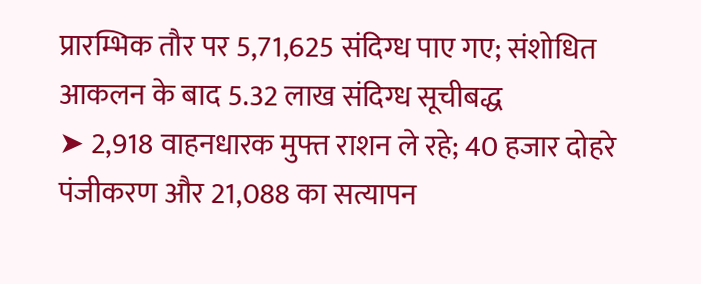प्रारम्भिक तौर पर 5,71,625 संदिग्ध पाए गए; संशोधित आकलन के बाद 5.32 लाख संदिग्ध सूचीबद्ध
➤ 2,918 वाहनधारक मुफ्त राशन ले रहे; 40 हजार दोहरे पंजीकरण और 21,088 का सत्यापन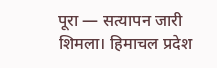पूरा — सत्यापन जारी
शिमला। हिमाचल प्रदेश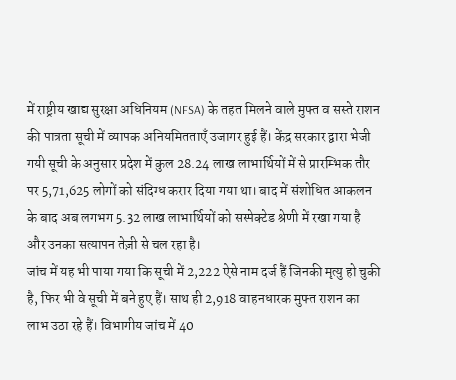में राष्ट्रीय खाद्य सुरक्षा अधिनियम (NFSA) के तहत मिलने वाले मुफ्त व सस्ते राशन की पात्रता सूची में व्यापक अनियमितताएँ उजागर हुई हैं। केंद्र सरकार द्वारा भेजी गयी सूची के अनुसार प्रदेश में कुल 28.24 लाख लाभार्थियों में से प्रारम्भिक तौर पर 5,71,625 लोगों को संदिग्ध करार दिया गया था। बाद में संशोधित आकलन के बाद अब लगभग 5.32 लाख लाभार्थियों को सस्पेक्टेड श्रेणी में रखा गया है और उनका सत्यापन तेज़ी से चल रहा है।
जांच में यह भी पाया गया कि सूची में 2,222 ऐसे नाम दर्ज हैं जिनकी मृत्यु हो चुकी है, फिर भी वे सूची में बने हुए हैं। साथ ही 2,918 वाहनधारक मुफ्त राशन का लाभ उठा रहे हैं। विभागीय जांच में 40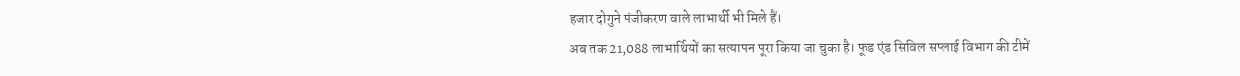हजार दोगुने पंजीकरण वाले लाभार्थी भी मिले हैं।
अब तक 21,088 लाभार्थियों का सत्यापन पूरा किया जा चुका है। फूड एंड सिविल सप्लाई विभाग की टीमें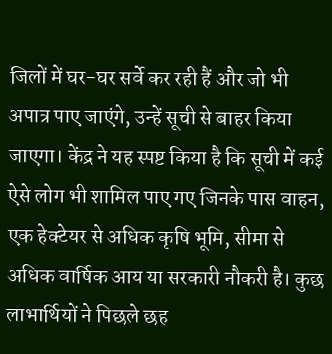जिलों में घर-घर सर्वे कर रही हैं और जो भी अपात्र पाए जाएंगे, उन्हें सूची से बाहर किया जाएगा। केंद्र ने यह स्पष्ट किया है कि सूची में कई ऐसे लोग भी शामिल पाए गए जिनके पास वाहन, एक हेक्टेयर से अधिक कृषि भूमि, सीमा से अधिक वार्षिक आय या सरकारी नौकरी है। कुछ लाभार्थियों ने पिछले छह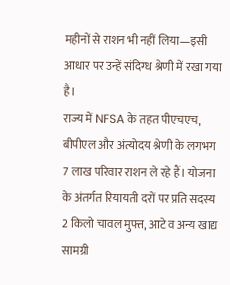महीनों से राशन भी नहीं लिया—इसी आधार पर उन्हें संदिग्ध श्रेणी में रखा गया है।
राज्य में NFSA के तहत पीएचएच, बीपीएल और अंत्योदय श्रेणी के लगभग 7 लाख परिवार राशन ले रहे हैं। योजना के अंतर्गत रियायती दरों पर प्रति सदस्य 2 किलो चावल मुफ्त, आटे व अन्य खाद्य सामग्री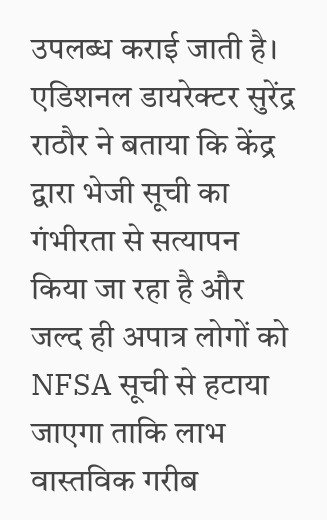उपलब्ध कराई जाती है।
एडिशनल डायरेक्टर सुरेंद्र राठौर ने बताया कि केंद्र द्वारा भेजी सूची का गंभीरता से सत्यापन किया जा रहा है और जल्द ही अपात्र लोगों को NFSA सूची से हटाया जाएगा ताकि लाभ वास्तविक गरीब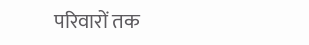परिवारों तक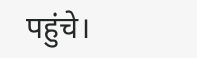पहुंचे।